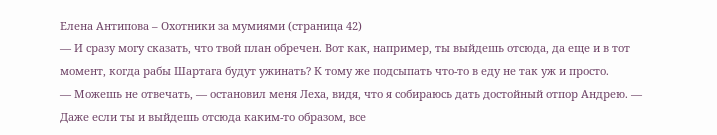Елена Антипова – Охотники за мумиями (страница 42)
— И сразу могу сказать, что твой план обречен. Вот как, например, ты выйдешь отсюда, да еще и в тот момент, когда рабы Шартага будут ужинать? К тому же подсыпать что-то в еду не так уж и просто.
— Можешь не отвечать, — остановил меня Леха, видя, что я собираюсь дать достойный отпор Андрею. — Даже если ты и выйдешь отсюда каким-то образом, все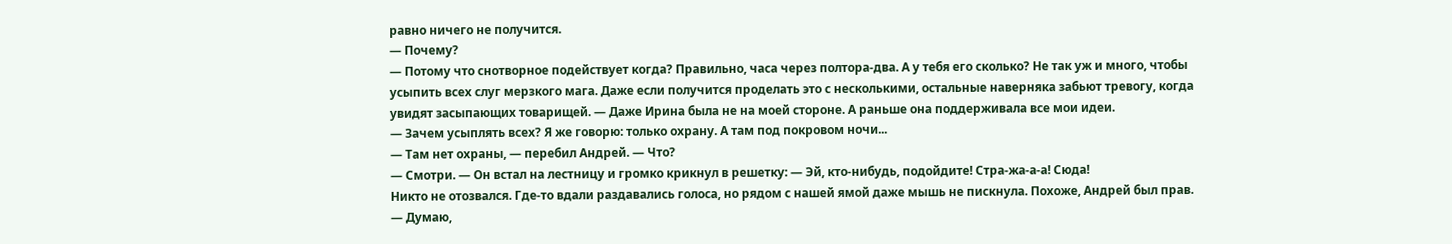равно ничего не получится.
— Почему?
— Потому что снотворное подействует когда? Правильно, часа через полтора-два. А у тебя его сколько? Не так уж и много, чтобы усыпить всех слуг мерзкого мага. Даже если получится проделать это с несколькими, остальные наверняка забьют тревогу, когда увидят засыпающих товарищей. — Даже Ирина была не на моей стороне. А раньше она поддерживала все мои идеи.
— Зачем усыплять всех? Я же говорю: только охрану. А там под покровом ночи...
— Там нет охраны, — перебил Андрей. — Что?
— Смотри. — Он встал на лестницу и громко крикнул в решетку: — Эй, кто-нибудь, подойдите! Стра-жа-а-а! Сюда!
Никто не отозвался. Где-то вдали раздавались голоса, но рядом с нашей ямой даже мышь не пискнула. Похоже, Андрей был прав.
— Думаю,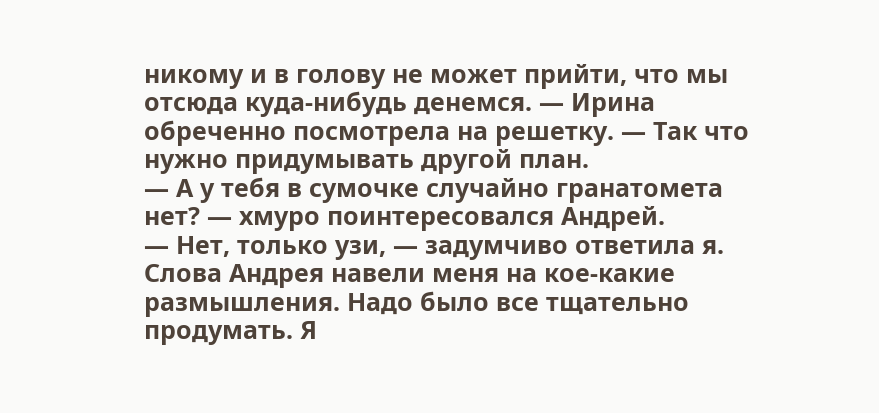никому и в голову не может прийти, что мы отсюда куда-нибудь денемся. — Ирина обреченно посмотрела на решетку. — Так что нужно придумывать другой план.
— А у тебя в сумочке случайно гранатомета нет? — хмуро поинтересовался Андрей.
— Нет, только узи, — задумчиво ответила я. Слова Андрея навели меня на кое-какие размышления. Надо было все тщательно продумать. Я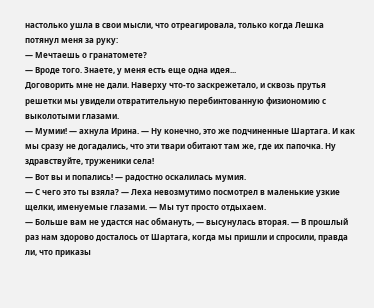настолько ушла в свои мысли, что отреагировала, только когда Лешка потянул меня за руку:
— Мечтаешь о гранатомете?
— Вроде того. Знаете, у меня есть еще одна идея...
Договорить мне не дали. Наверху что-то заскрежетало, и сквозь прутья решетки мы увидели отвратительную перебинтованную физиономию с выколотыми глазами.
— Мумии! — ахнула Ирина. — Ну конечно, это же подчиненные Шартага. И как мы сразу не догадались, что эти твари обитают там же, где их папочка. Ну здравствуйте, труженики села!
— Вот вы и попались! — радостно оскалилась мумия.
— С чего это ты взяла? — Леха невозмутимо посмотрел в маленькие узкие щелки, именуемые глазами. — Мы тут просто отдыхаем.
— Больше вам не удастся нас обмануть, — высунулась вторая. — В прошлый раз нам здорово досталось от Шартага, когда мы пришли и спросили, правда ли, что приказы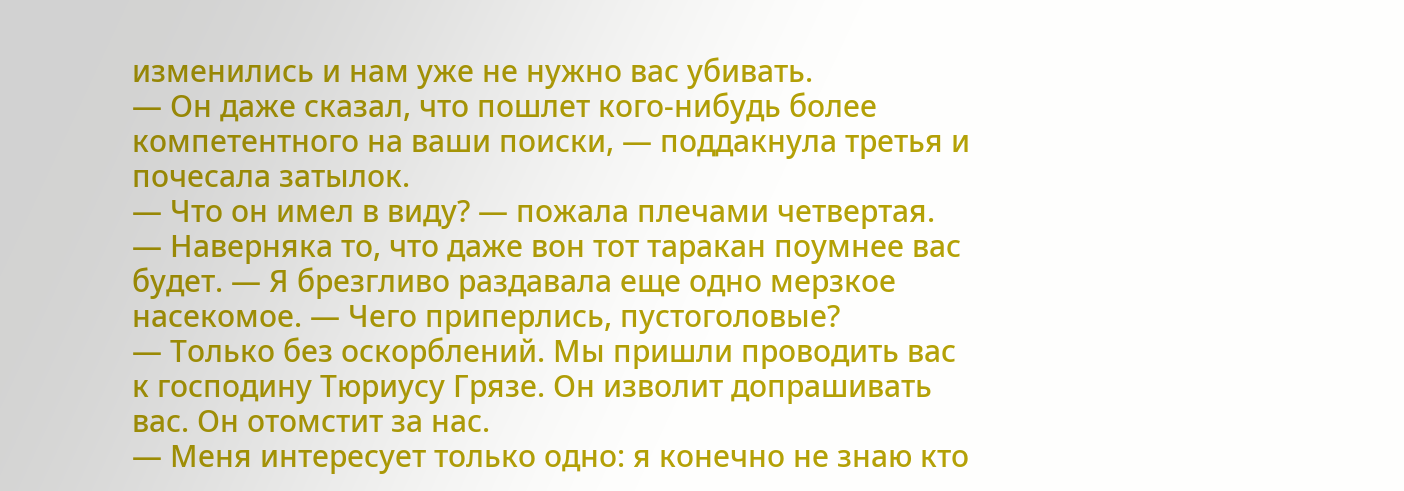изменились и нам уже не нужно вас убивать.
— Он даже сказал, что пошлет кого-нибудь более компетентного на ваши поиски, — поддакнула третья и почесала затылок.
— Что он имел в виду? — пожала плечами четвертая.
— Наверняка то, что даже вон тот таракан поумнее вас будет. — Я брезгливо раздавала еще одно мерзкое насекомое. — Чего приперлись, пустоголовые?
— Только без оскорблений. Мы пришли проводить вас к господину Тюриусу Грязе. Он изволит допрашивать вас. Он отомстит за нас.
— Меня интересует только одно: я конечно не знаю кто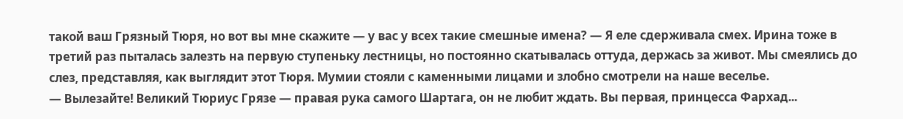такой ваш Грязный Тюря, но вот вы мне скажите — у вас у всех такие смешные имена? — Я еле сдерживала смех. Ирина тоже в третий раз пыталась залезть на первую ступеньку лестницы, но постоянно скатывалась оттуда, держась за живот. Мы смеялись до слез, представляя, как выглядит этот Тюря. Мумии стояли с каменными лицами и злобно смотрели на наше веселье.
— Вылезайте! Великий Тюриус Грязе — правая рука самого Шартага, он не любит ждать. Вы первая, принцесса Фархад...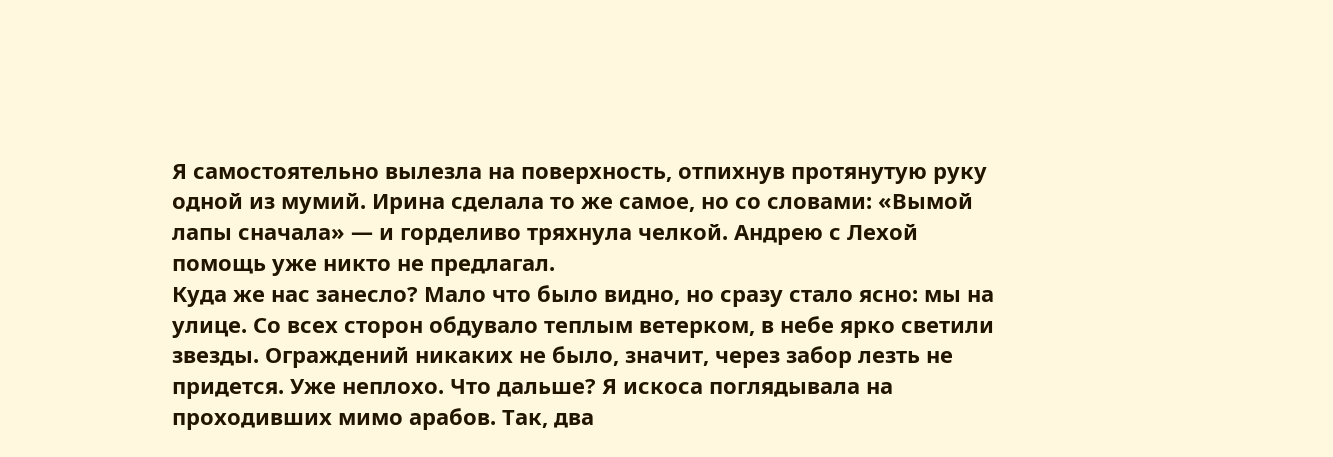Я самостоятельно вылезла на поверхность, отпихнув протянутую руку одной из мумий. Ирина сделала то же самое, но со словами: «Вымой лапы сначала» — и горделиво тряхнула челкой. Андрею с Лехой помощь уже никто не предлагал.
Куда же нас занесло? Мало что было видно, но сразу стало ясно: мы на улице. Со всех сторон обдувало теплым ветерком, в небе ярко светили звезды. Ограждений никаких не было, значит, через забор лезть не придется. Уже неплохо. Что дальше? Я искоса поглядывала на проходивших мимо арабов. Так, два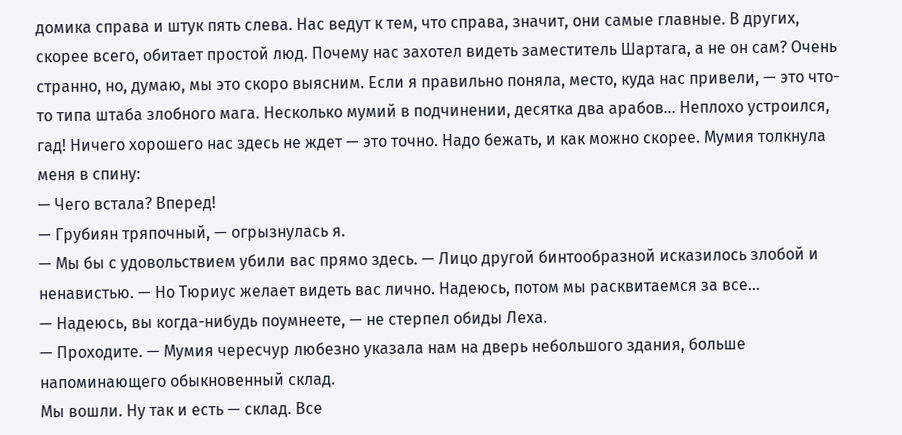домика справа и штук пять слева. Нас ведут к тем, что справа, значит, они самые главные. В других, скорее всего, обитает простой люд. Почему нас захотел видеть заместитель Шартага, а не он сам? Очень странно, но, думаю, мы это скоро выясним. Если я правильно поняла, место, куда нас привели, — это что-то типа штаба злобного мага. Несколько мумий в подчинении, десятка два арабов... Неплохо устроился, гад! Ничего хорошего нас здесь не ждет — это точно. Надо бежать, и как можно скорее. Мумия толкнула меня в спину:
— Чего встала? Вперед!
— Грубиян тряпочный, — огрызнулась я.
— Мы бы с удовольствием убили вас прямо здесь. — Лицо другой бинтообразной исказилось злобой и ненавистью. — Но Тюриус желает видеть вас лично. Надеюсь, потом мы расквитаемся за все...
— Надеюсь, вы когда-нибудь поумнеете, — не стерпел обиды Леха.
— Проходите. — Мумия чересчур любезно указала нам на дверь небольшого здания, больше напоминающего обыкновенный склад.
Мы вошли. Ну так и есть — склад. Все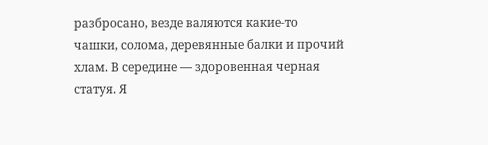разбросано, везде валяются какие-то чашки, солома, деревянные балки и прочий хлам. В середине — здоровенная черная статуя. Я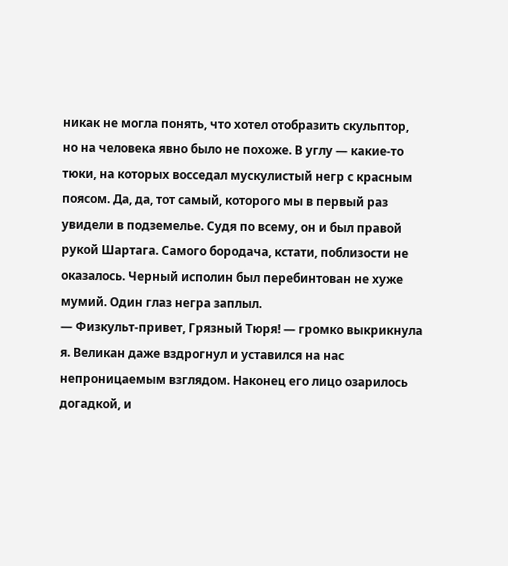никак не могла понять, что хотел отобразить скульптор, но на человека явно было не похоже. В углу — какие-то тюки, на которых восседал мускулистый негр с красным поясом. Да, да, тот самый, которого мы в первый раз увидели в подземелье. Судя по всему, он и был правой рукой Шартага. Самого бородача, кстати, поблизости не оказалось. Черный исполин был перебинтован не хуже мумий. Один глаз негра заплыл.
— Физкульт-привет, Грязный Тюря! — громко выкрикнула я. Великан даже вздрогнул и уставился на нас непроницаемым взглядом. Наконец его лицо озарилось догадкой, и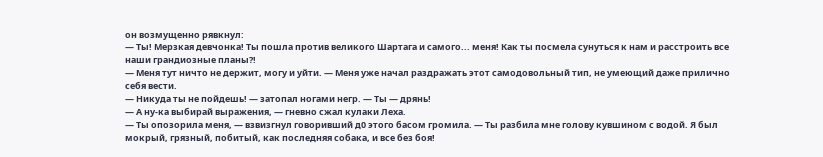он возмущенно рявкнул:
— Ты! Мерзкая девчонка! Ты пошла против великого Шартага и самого... меня! Как ты посмела сунуться к нам и расстроить все наши грандиозные планы?!
— Меня тут ничто не держит, могу и уйти. — Меня уже начал раздражать этот самодовольный тип, не умеющий даже прилично себя вести.
— Никуда ты не пойдешь! — затопал ногами негр. — Ты — дрянь!
— А ну-ка выбирай выражения, — гневно сжал кулаки Леха.
— Ты опозорила меня, — взвизгнул говоривший д0 этого басом громила. — Ты разбила мне голову кувшином с водой. Я был мокрый, грязный, побитый, как последняя собака, и все без боя!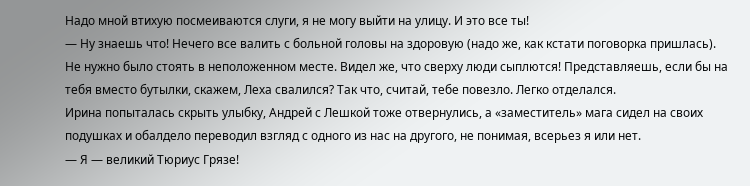Надо мной втихую посмеиваются слуги, я не могу выйти на улицу. И это все ты!
— Ну знаешь что! Нечего все валить с больной головы на здоровую (надо же, как кстати поговорка пришлась). Не нужно было стоять в неположенном месте. Видел же, что сверху люди сыплются! Представляешь, если бы на тебя вместо бутылки, скажем, Леха свалился? Так что, считай, тебе повезло. Легко отделался.
Ирина попыталась скрыть улыбку, Андрей с Лешкой тоже отвернулись, а «заместитель» мага сидел на своих подушках и обалдело переводил взгляд с одного из нас на другого, не понимая, всерьез я или нет.
— Я — великий Тюриус Грязе!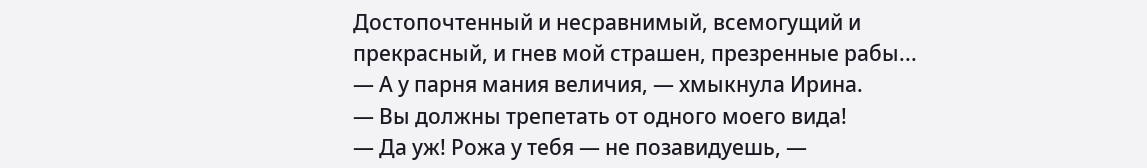Достопочтенный и несравнимый, всемогущий и прекрасный, и гнев мой страшен, презренные рабы...
— А у парня мания величия, — хмыкнула Ирина.
— Вы должны трепетать от одного моего вида!
— Да уж! Рожа у тебя — не позавидуешь, —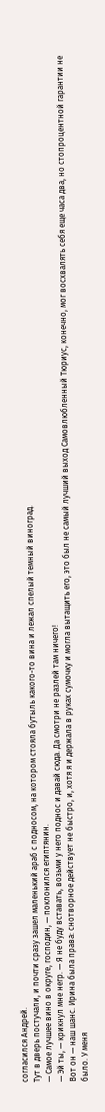согласился Андрей.
Тут в дверь постучали, и почти сразу зашел маленький араб с подносом, на котором стояла бутыль какого-то вина и лежал спелый темный виноград.
— Самое лучшее вино в округе, господин, — поклонился египтянин.
— Эй ты, — крикнул мне негр. — Я не буду вставать, возьми у него поднос и давай сюда. Да смотри не разлей там ничего!
Вот он — наш шанс. Ирина была права: снотворное действует не быстро, и, хотя я и держала в руках сумочку и могла вытащить его, это был не самый лучший выход Самовлюбленный Тюриус, конечно, мог восхвалять себя еще часа два, но стопроцентной гарантии не было. У меня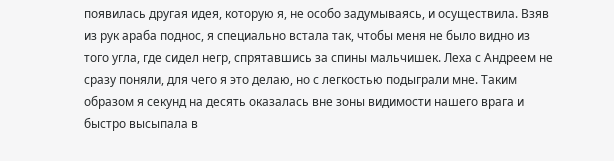появилась другая идея, которую я, не особо задумываясь, и осуществила. Взяв из рук араба поднос, я специально встала так, чтобы меня не было видно из того угла, где сидел негр, спрятавшись за спины мальчишек. Леха с Андреем не сразу поняли, для чего я это делаю, но с легкостью подыграли мне. Таким образом я секунд на десять оказалась вне зоны видимости нашего врага и быстро высыпала в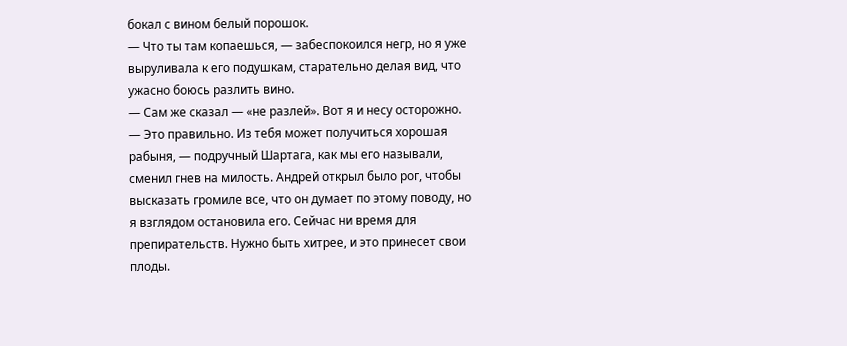бокал с вином белый порошок.
— Что ты там копаешься, — забеспокоился негр, но я уже выруливала к его подушкам, старательно делая вид, что ужасно боюсь разлить вино.
— Сам же сказал — «не разлей». Вот я и несу осторожно.
— Это правильно. Из тебя может получиться хорошая рабыня, — подручный Шартага, как мы его называли, сменил гнев на милость. Андрей открыл было рог, чтобы высказать громиле все, что он думает по этому поводу, но я взглядом остановила его. Сейчас ни время для препирательств. Нужно быть хитрее, и это принесет свои плоды.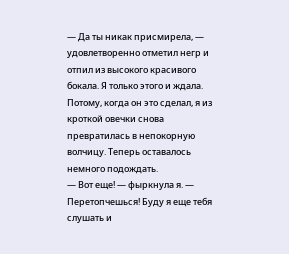— Да ты никак присмирела, — удовлетворенно отметил негр и отпил из высокого красивого бокала. Я только этого и ждала. Потому, когда он это сделал, я из кроткой овечки снова превратилась в непокорную волчицу. Теперь оставалось немного подождать.
— Вот еще! — фыркнула я. — Перетопчешься! Буду я еще тебя слушать и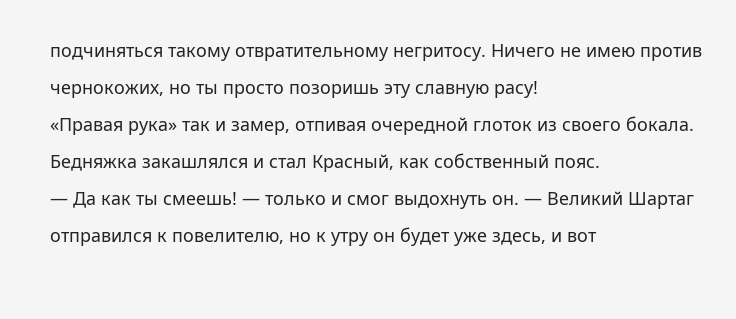подчиняться такому отвратительному негритосу. Ничего не имею против чернокожих, но ты просто позоришь эту славную расу!
«Правая рука» так и замер, отпивая очередной глоток из своего бокала. Бедняжка закашлялся и стал Красный, как собственный пояс.
— Да как ты смеешь! — только и смог выдохнуть он. — Великий Шартаг отправился к повелителю, но к утру он будет уже здесь, и вот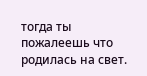тогда ты пожалеешь что родилась на свет.